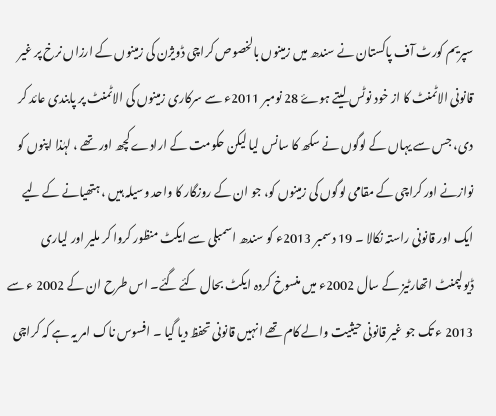سپریم کورٹ آف پاکستان نے سندھ میں زمینوں بالخصوص کراچی ڈویژن کی زمینوں کے ارزاں نرخ پر غیر قانونی الاٹمنٹ کا از خود نوٹس لیتے ہوۓ 28 نومبر 2011ء سے سرکاری زمینوں کی الاٹمنٹ پر پابندی عائد کر دی، جس سے یہاں کے لوگوں نے سکھ کا سانس لیا لیکن حکومت کے ارادے کچھ اور تھے ، لہٰذا اپنوں کو نوازنے اور کراچی کے مقامی لوگوں کی زمینوں کو، جو ان کے روزگار کا واحد وسیلہ ہیں ، ہتھیانے کے لیے ایک اور قانونی راستہ نکالا ۔ 19 دسمبر 2013ء کو سندھ اسمبلی سے ایکٹ منظور کروا کر ملیر اور لیاری ڈیولپمنٹ اتھارٹیز کے سال 2002ء میں منسوخ کردہ ایکٹ بحال کئے گئے۔ اس طرح ان کے 2002 ء سے 2013 ء تک جو غیر قانونی حیثیت والے کام تھے انہیں قانونی تحفظ دیا گیا ۔ افسوس ناک امر یہ ہے کہ کراچی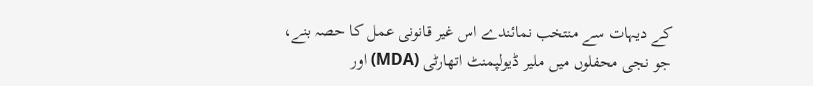کے دیہات سے منتخب نمائندے اس غیر قانونی عمل کا حصہ بنے، جو نجی محفلوں میں ملیر ڈیولپمنٹ اتھارٹی (MDA) اور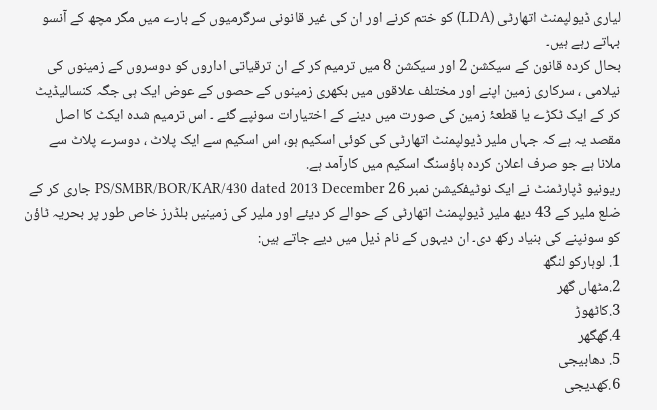لیاری ڈیولپمنٹ اتھارٹی (LDA) کو ختم کرنے اور ان کی غیر قانونی سرگرمیوں کے بارے میں مگر مچھ کے آنسو بہاتے رہے ہیں۔
بحال کردہ قانون کے سیکشن 2 اور سیکشن 8 میں ترمیم کر کے ان ترقیاتی اداروں کو دوسروں کے زمینوں کی نیلامی ، سرکاری زمین اپنے اور مختلف علاقوں میں بکھری زمینوں کے حصوں کے عوض ایک ہی جگہ کنسالیڈیٹ کر کے ایک ٹکڑے یا قطعۂ زمین کی صورت میں دینے کے اختیارات سونپے گئے ۔ اس ترمیم شدہ ایکٹ کا اصل مقصد یہ ہے کہ جہاں ملیر ڈیولپمنٹ اتھارٹی کی کوئی اسکیم ہو، اس اسکیم سے ایک پلاٹ ، دوسرے پلاٹ سے ملانا ہے جو صرف اعلان کردہ ہاؤسنگ اسکیم میں کارآمد ہے.
ریونیو ڈپارٹمنٹ نے ایک نوٹیفکیشن نمبر 26 PS/SMBR/BOR/KAR/430 dated 2013 December جاری کر کے ضلع ملیر کے 43 دیھ ملیر ڈیولپمنٹ اتھارٹی کے حوالے کر دیئے اور ملیر کی زمینیں بلڈرز خاص طور پر بحریہ ٹاؤن کو سونپنے کی بنیاد رکھ دی۔ ان دیہوں کے نام ذیل میں دیے جاتے ہیں:
1. لوہارکو لنگھ
2.مٹھاں گھر
3.کاٹھوڑ
4.گھگھر
5. دھابیجی
6.کھدیجی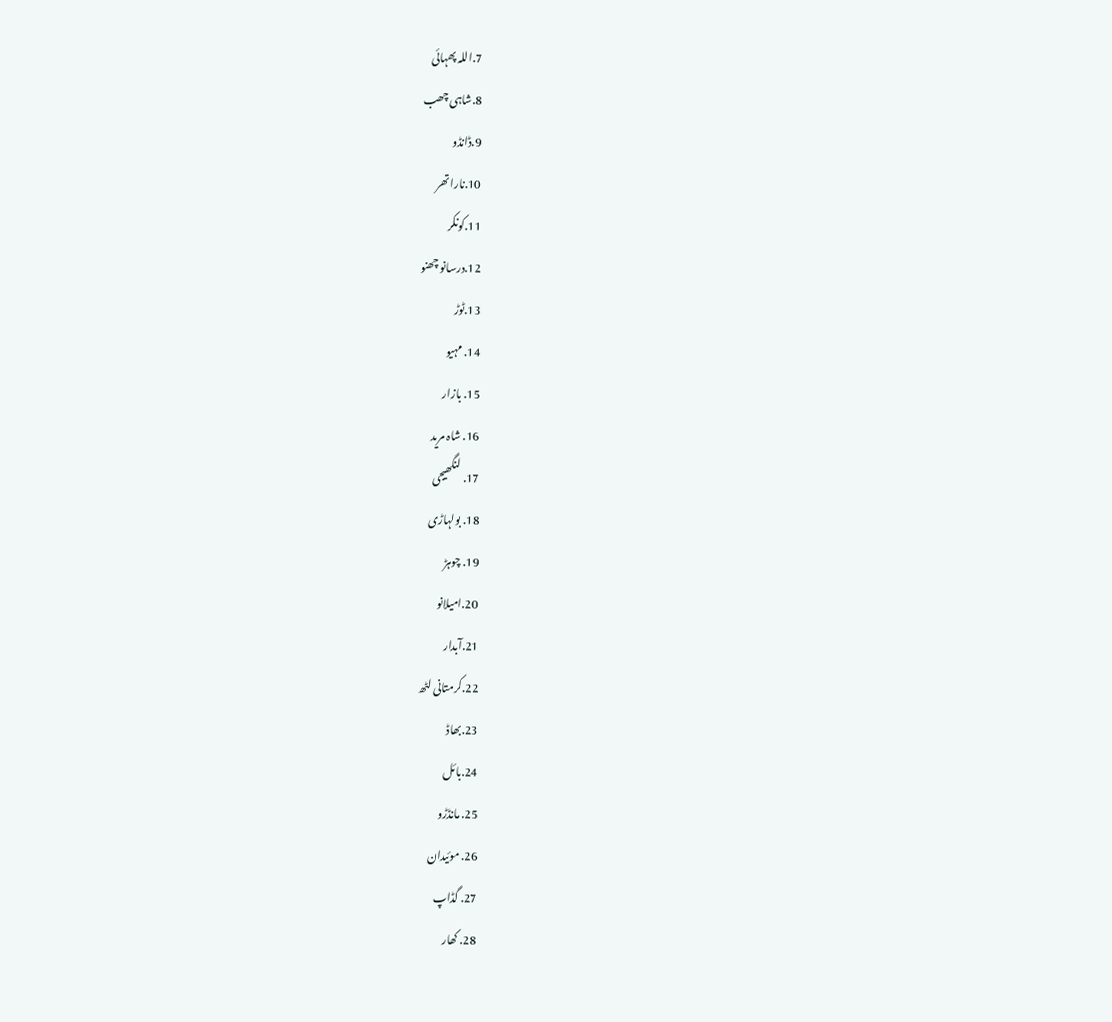7.اللہ پھہائی
8.شاہی چھب
9.ڈانڈو
10.ناراتھر
11.کونکر
12.درسانو چھنو
13.ٹوڑ
14. مہیو
15. بازار
16. شاہ مرید
17. لنگھیجی
18. بولہاڑی
19. چوہڑ
20.امیلانو
21.آبدار
22.کرمتانی لٹھ
23.بھاڈ
24.بائل
25. مانڈڑو
26. موئیدان
27. گڈاپ
28. کھار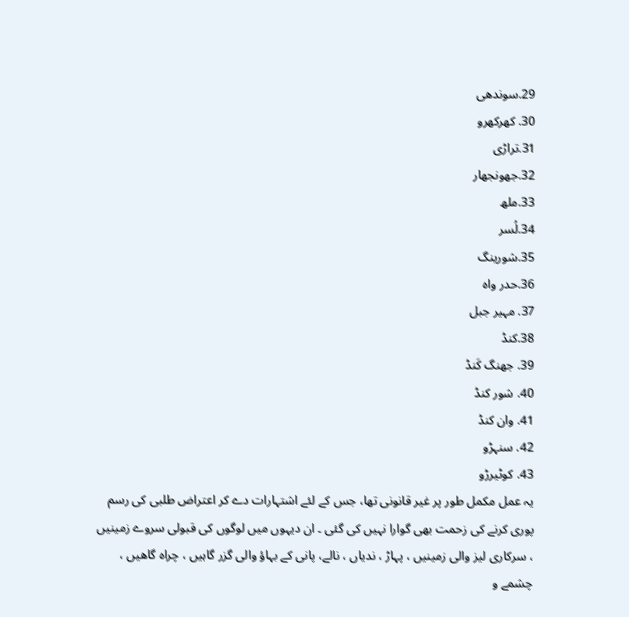29.سوندھی
30. کھرکھرو
31.تراڑی
32.جھونجھار
33.ملھ
34.لُسر
35.شورینگ
36.حدر واہ
37. مہیر جبل
38.کنڈ
39. جھنگ کَنڈ
40. شور کنڈ
41. وان کنڈ
42. سنہڑو
43. کوٹیرڑو
یہ عمل مکمل طور پر غیر قانونی تھا، جس کے لئے اشتہارات دے کر اعتراض طلبی کی رسم پوری کرنے کی زحمت بھی گوارا نہیں کی گئی ۔ ان دیہوں میں لوگوں کی قبولی سروے زمینیں ، سرکاری لیز والی زمینیں ، پہاڑ ، ندیاں ، نالے، پانی کے بہاؤ والی گزر گاہیں ، چراہ گاھیں ، چشمے و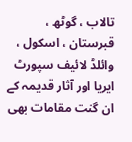تالاب ، گوٹھ ، قبرستان ، اسکول ، وائلڈ لائیف سپورٹ ایریا اور آثار قدیمہ کے ان گنت مقامات بھی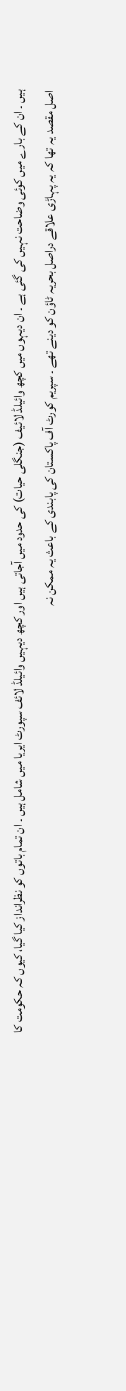ہیں ۔ ان کے بارے میں کوئی وضاحت نہیں کی گئی ہے ۔ ان دیہوں میں کچھ وائیلڈ لائیف (جنگلی حیات) کی حدود میں آجاتی ہیں اور کچھ دیہیں وائیلڈ لائف سپورٹ ایریا میں شامل ہیں ۔ ان تمام باتوں کو نظرانداز کیا گیا، کیوں کہ حکومت کا اصل مقصد یہ تھا کہ یہ پہاڑی علاقے دراصل بحریہ ٹاؤن کو دینے تھے ۔ سپریم کورٹ آف پاکستان کی پابندی کے باعث یہ ممکن نہ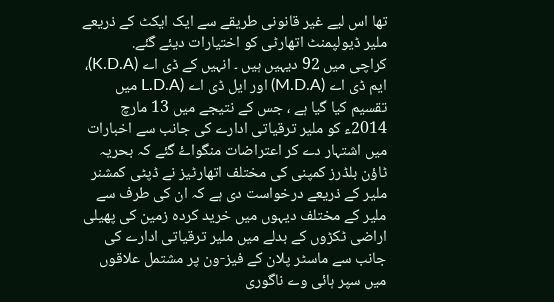تھا اس لیے غیر قانونی طریقے سے ایک ایکٹ کے ذریعے ملیر ڈیولپمنٹ اتھارٹی کو اختیارات دیئے گئے.
کراچی میں 92 دیہیں ہیں ۔ انہیں کے ڈی اے (K.D.A)، ایم ڈی اے (M.D.A) اور ایل ڈی اے (L.D.A میں تقسیم کیا گیا ہے ، جس کے نتیجے میں 13 مارچ 2014ء کو ملیر ترقیاتی ادارے کی جانب سے اخبارات میں اشتہار دے کر اعتراضات منگواۓ گئے کہ بحریہ ٹاؤن بلڈرز کمپنی کی مختلف اتھارٹیز نے ڈپٹی کمشنر ملیر کے ذریعے درخواست دی ہے کہ ان کی طرف سے ملیر کے مختلف دیہوں میں خرید کردہ زمین کی پھیلی اراضی ٹکڑوں کے بدلے میں ملیر ترقیاتی ادارے کی جانب سے ماسٹر پلان کے فیز-ون پر مشتمل علاقوں میں سپر ہائی وے ناگوری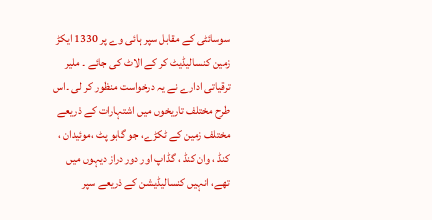سوسائٹی کے مقابل سپر ہائی وے پر 1330 ایکڑ زمین کنسالیڈیٹ کر کے الاٹ کی جائے ۔ ملیر ترقیاتی ادارے نے یہ درخواست منظور کر لی ۔اس طرح مختلف تاریخوں میں اشتہارات کے ذریعے مختلف زمین کے ٹکڑے، جو گابو پٹ ،موئیدان ، کنڈ ، وان کنڈ ، گڈاپ اور دور دراز دیہوں میں تھے، انہیں کنسالیڈیشن کے ذریعے سپر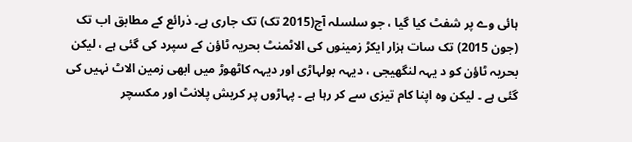ہائی وے پر شفٹ کیا گیا ، جو سلسلہ آج(2015 تک) تک جاری ہے۔ ذرائع کے مطابق اب تک (جون 2015) تک سات ہزار ایکڑ زمینوں کی الاٹمنٹ بحریہ ٹاؤن کے سپرد کی گئی ہے ، لیکن بحریہ ٹاؤن کو د یہہ لنگھیجی ، دیہہ بولہاڑی اور دیہہ کاٹھوڑ میں ابھی زمین الاٹ نہیں کی گئی ہے ۔ لیکن وہ اپنا کام تیزی سے کر رہا ہے ۔ پہاڑوں پر کریش پلانٹ اور مکسچر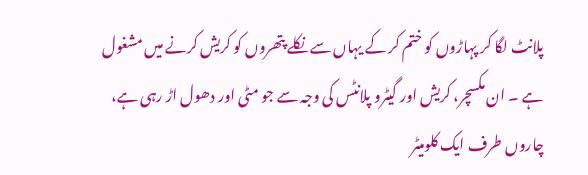پلانٹ لگا کر پہاڑوں کو ختم کر کے یہاں سے نکلے پتھروں کو کریش کرنے میں مشغول ہے ۔ ان مکسچر، کریش اور گیٹرو پلانٹس کی وجہ سے جو مٹی اور دھول اڑ رہی ہے، چاروں طرف ایک کلومیٹر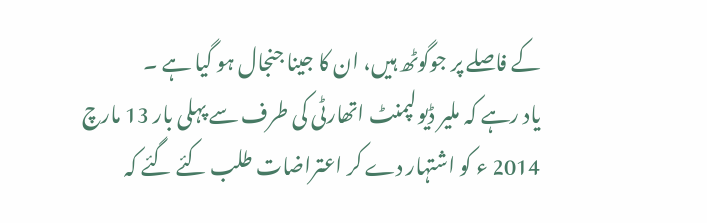کے فاصلے پر جوگوٹھ ہیں، ان کا جینا جنجال ہو گیا ہے ۔
یاد رہے کہ ملیر ڈیولپمنٹ اتھارٹی کی طرف سے پہلی بار 13 مارچ 2014 ء کو اشتہار دے کر اعتراضات طلب کئے گئے کہ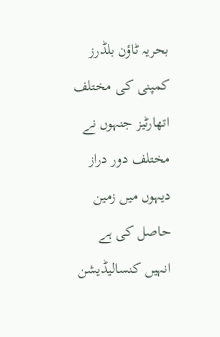بحریہ ٹاؤن بلڈرز کمپنی کی مختلف اتھارٹیز جنہوں نے مختلف دور دراز دیہوں میں زمین حاصل کی ہے انہیں کنسالیڈیشن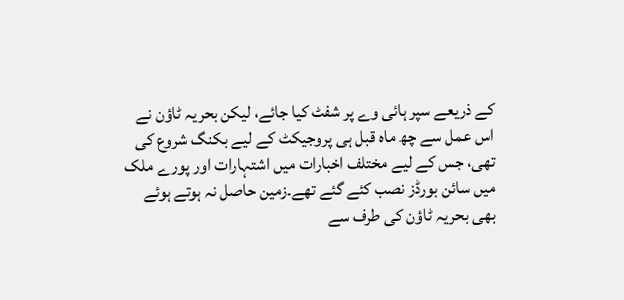کے ذریعے سپر ہائی وے پر شفٹ کیا جائے، لیکن بحریہ ٹاؤن نے اس عمل سے چھ ماہ قبل ہی پروجیکٹ کے لیے بکنگ شروع کی تھی، جس کے لیے مختلف اخبارات میں اشتہارات اور پورے ملک میں سائن بورڈز نصب کئے گئے تھے۔زمین حاصل نہ ہوتے ہوئے بھی بحریہ ٹاؤن کی طرف سے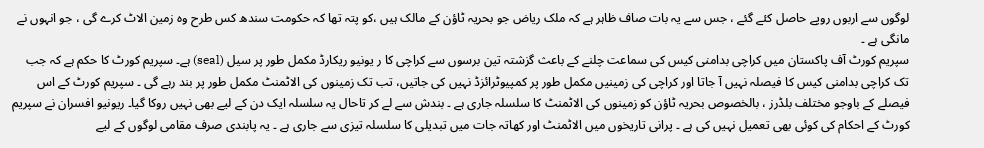لوگوں سے اربوں روپے حاصل کئے گئے ، جس سے یہ بات صاف ظاہر ہے کہ ملک ریاض جو بحریہ ٹاؤن کے مالک ہیں ،کو پتہ تھا کہ حکومت سندھ کس طرح وہ زمین الاٹ کرے گی ، جو انہوں نے مانگی ہے ۔
سپریم کورٹ آف پاکستان میں کراچی بدامنی کیس کی سماعت چلنے کے باعث گزشتہ تین برسوں سے کراچی کا ر یونیو ریکارڈ مکمل طور پر سیل (seal) ہے۔ سپریم کورٹ کا حکم ہے کہ جب تک کراچی بدامنی کیس کا فیصلہ نہیں آ جاتا اور کراچی کی زمینیں مکمل طور پر کمپیوٹرائزڈ نہیں کی جاتیں، تب تک زمینوں کی الاٹمنٹ مکمل طور پر بند رہے گی ۔ سپریم کورٹ کے اس فیصلے کے باوجو مختلف بلڈرز ، بالخصوص بحریہ ٹاؤن کو زمینوں کی الاٹمنٹ کا سلسلہ جاری ہے ۔ بندش سے لے کر تاحال یہ سلسلہ ایک دن کے لیے بھی نہیں روکا گیا۔ ریونیو افسران نے سپریم کورٹ کے احکام کی کوئی بھی تعمیل نہیں کی ہے ۔ پرانی تاریخوں میں الاٹمنٹ اور کھاتہ جات میں تبدیلی کا سلسلہ تیزی سے جاری ہے ۔ یہ پابندی صرف مقامی لوگوں کے لیے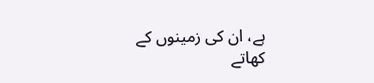ہے، ان کی زمینوں کے کھاتے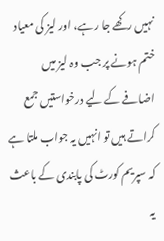نہیں رکھے جا رہے، اور لیز کی معیاد ختم ہونے پر جب وہ لیز میں اضافے کے لیے درخواستیں جمع کراتے ہیں تو انہیں یہ جواب ملتا ہے کہ سپریم کورٹ کی پابندی کے باعث یہ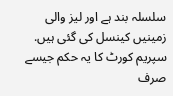سلسلہ بند ہے اور لیز والی زمینیں کینسل کی گئی ہیں. سپریم کورٹ کا یہ حکم جیسے صرف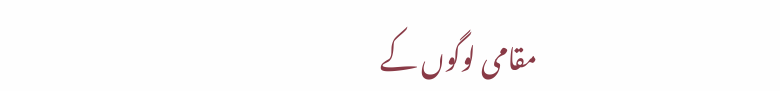مقامی لوگوں کے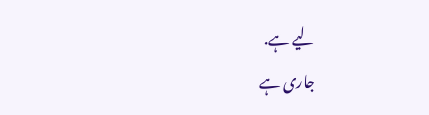لیے ہے.
جاری ہے